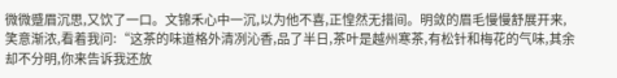微微蹙眉沉思,又饮了一口。文锦禾心中一沉,以为他不喜,正惶然无措间。明敛的眉毛慢慢舒展开来,笑意渐浓,看着我问:“这茶的味道格外清冽沁香,品了半日,茶叶是越州寒茶,有松针和梅花的气味,其余却不分明,你来告诉我还放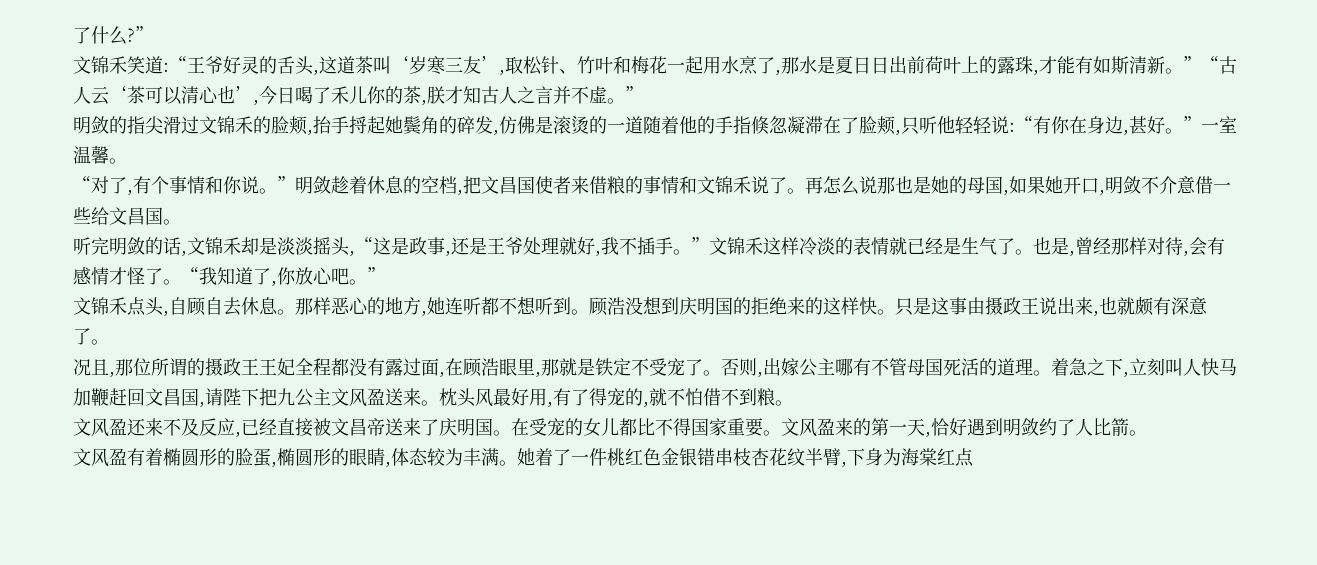了什么?”
文锦禾笑道:“王爷好灵的舌头,这道茶叫‘岁寒三友’,取松针、竹叶和梅花一起用水烹了,那水是夏日日出前荷叶上的露珠,才能有如斯清新。”“古人云‘茶可以清心也’,今日喝了禾儿你的茶,朕才知古人之言并不虚。”
明敛的指尖滑过文锦禾的脸颊,抬手捋起她鬓角的碎发,仿佛是滚烫的一道随着他的手指倏忽凝滞在了脸颊,只听他轻轻说:“有你在身边,甚好。”一室温馨。
“对了,有个事情和你说。”明敛趁着休息的空档,把文昌国使者来借粮的事情和文锦禾说了。再怎么说那也是她的母国,如果她开口,明敛不介意借一些给文昌国。
听完明敛的话,文锦禾却是淡淡摇头,“这是政事,还是王爷处理就好,我不插手。”文锦禾这样冷淡的表情就已经是生气了。也是,曾经那样对待,会有感情才怪了。“我知道了,你放心吧。”
文锦禾点头,自顾自去休息。那样恶心的地方,她连听都不想听到。顾浩没想到庆明国的拒绝来的这样快。只是这事由摄政王说出来,也就颇有深意了。
况且,那位所谓的摄政王王妃全程都没有露过面,在顾浩眼里,那就是铁定不受宠了。否则,出嫁公主哪有不管母国死活的道理。着急之下,立刻叫人快马加鞭赶回文昌国,请陛下把九公主文风盈送来。枕头风最好用,有了得宠的,就不怕借不到粮。
文风盈还来不及反应,已经直接被文昌帝送来了庆明国。在受宠的女儿都比不得国家重要。文风盈来的第一天,恰好遇到明敛约了人比箭。
文风盈有着椭圆形的脸蛋,椭圆形的眼睛,体态较为丰满。她着了一件桃红色金银错串枝杏花纹半臂,下身为海棠红点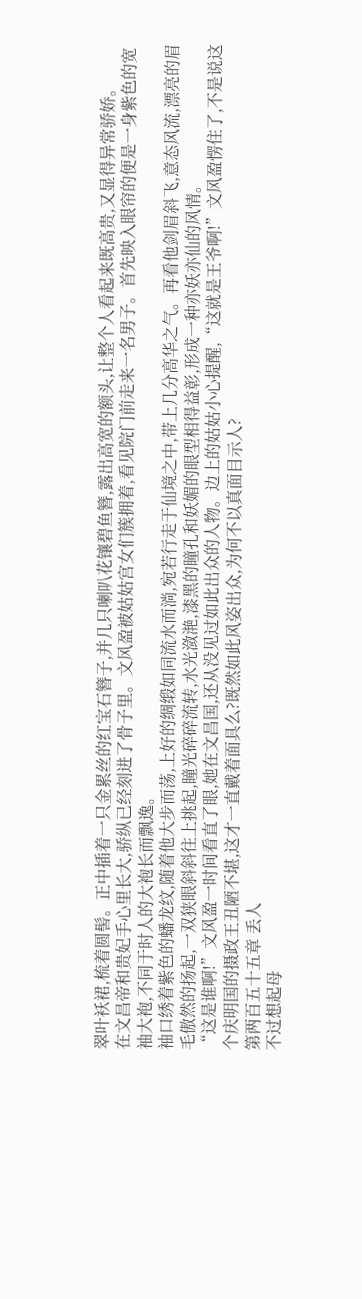翠叶袄裙,梳着圆髻。正中插着一只金累丝的红宝石簪子,并几只喇叭花镶碧鱼簪,露出高宽的额头,让整个人看起来既高贵,又显得异常骄娇。
在文昌帝和贵妃手心里长大,骄纵已经刻进了骨子里。文风盈被姑姑宫女们簇拥着,看见院门前走来一名男子。首先映入眼帘的便是一身紫色的宽袖大袍,不同于时人的大袍长而飘逸。
袖口绣着紫色的蟠龙纹,随着他大步而荡,上好的绸缎如同流水而淌,宛若行走于仙境之中,带上几分高华之气。再看他剑眉斜飞,意态风流,漂亮的眉毛傲然的扬起,一双狭眼斜斜往上挑起,瞳光碎碎流转,水光潋滟,漆黑的瞳孔和妖媚的眼型相得益彰,形成一种亦妖亦仙的风情。
“这是谁啊!”文风盈一时间看直了眼,她在文昌国,还从没见过如此出众的人物。边上的姑姑小心提醒,“这就是王爷啊!”文风盈愣住了,不是说这个庆明国的摄政王丑陋不堪,这才一直戴着面具么?既然如此风姿出众,为何不以真面目示人?
第两百五十五章 丢人
不过想起母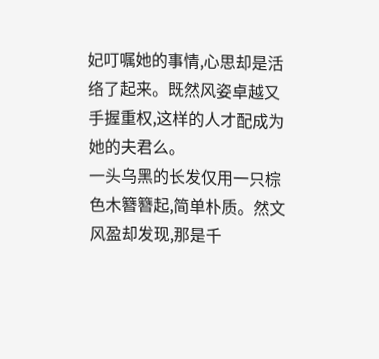妃叮嘱她的事情,心思却是活络了起来。既然风姿卓越又手握重权,这样的人才配成为她的夫君么。
一头乌黑的长发仅用一只棕色木簪簪起,简单朴质。然文风盈却发现,那是千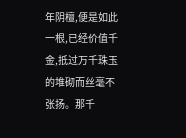年阴檀,便是如此一根,已经价值千金,抵过万千珠玉的堆砌而丝毫不张扬。那千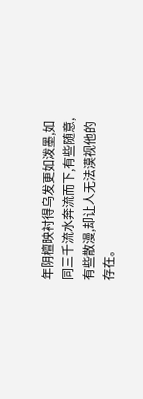年阴檀映衬得乌发更如泼墨,如同三千流水奔流而下,有些随意,有些散漫,却让人无法漠视他的存在。